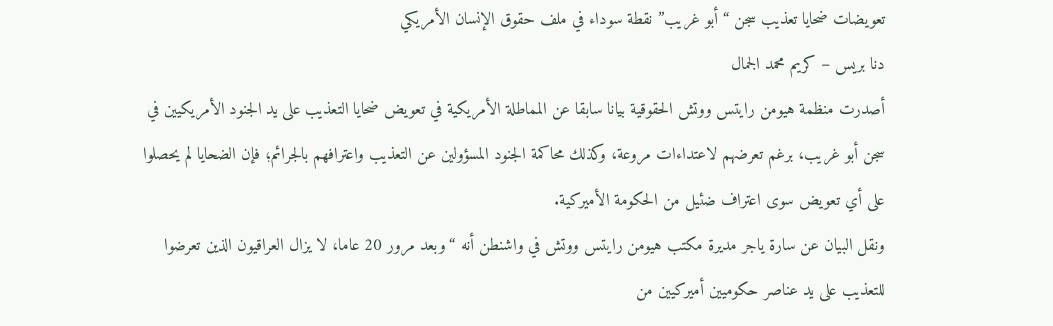تعويضات ضحايا تعذيب سجن “أبو غريب” نقطة سوداء في ملف حقوق الإنسان الأمريكي
دنا بريس – كريم محمد الجمال
أصدرت منظمة هيومن رايتس ووتش الحقوقية بيانا سابقا عن المماطلة الأمريكية في تعويض ضحايا التعذيب على يد الجنود الأمريكيين في سجن أبو غريب، برغم تعرضهم لاعتداءات مروعة، وكذلك محاكمة الجنود المسؤولين عن التعذيب واعترافهم بالجرائم؛ فإن الضحايا لم يحصلوا على أي تعويض سوى اعتراف ضئيل من الحكومة الأميركية.
ونقل البيان عن سارة ياجر مديرة مكتب هيومن رايتس ووتش في واشنطن أنه “وبعد مرور 20 عاما، لا يزال العراقيون الذين تعرضوا للتعذيب على يد عناصر حكوميين أميركيين من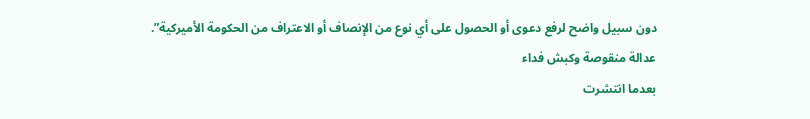دون سبيل واضح لرفع دعوى أو الحصول على أي نوع من الإنصاف أو الاعتراف من الحكومة الأميركية”.
عدالة منقوصة وكبش فداء
بعدما انتشرت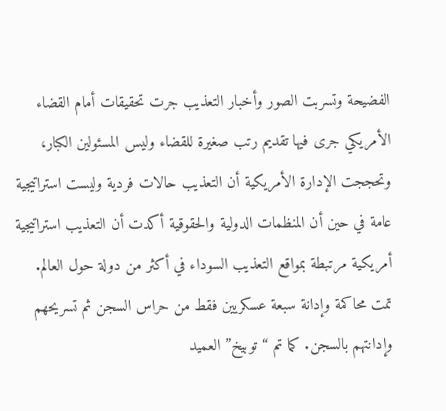الفضيحة وتسربت الصور وأخبار التعذيب جرت تحقيقات أمام القضاء الأمريكي جرى فيها تقديم رتب صغيرة للقضاء وليس المسئولين الكبار، وتحججت الإدارة الأمريكية أن التعذيب حالات فردية وليست استراتيجية عامة في حين أن المنظمات الدولية والحقوقية أكدت أن التعذيب استراتيجية أمريكية مرتبطة بمواقع التعذيب السوداء في أكثر من دولة حول العالم.
تمت محاكمة وإدانة سبعة عسكريين فقط من حراس السجن ثم تسريحهم وإدانتهم بالسجن. كما تم “توبيخ” العميد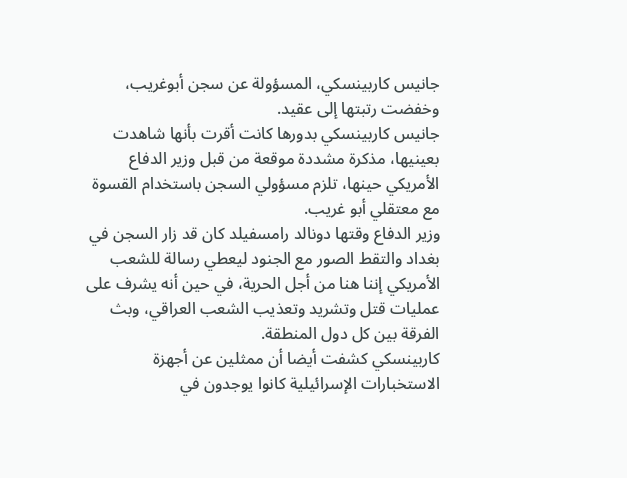جانيس كاربينسكي، المسؤولة عن سجن أبوغريب، وخفضت رتبتها إلى عقيد.
جانيس كاربينسكي بدورها كانت أقرت بأنها شاهدت بعينيها، مذكرة مشددة موقعة من قبل وزير الدفاع الأمريكي حينها، تلزم مسؤولي السجن باستخدام القسوة مع معتقلي أبو غريب.
وزير الدفاع وقتها دونالد رامسفيلد كان قد زار السجن في بغداد والتقط الصور مع الجنود ليعطي رسالة للشعب الأمريكي إننا هنا من أجل الحرية، في حين أنه يشرف على عمليات قتل وتشريد وتعذيب الشعب العراقي، وبث الفرقة بين كل دول المنطقة.
كاربينسكي كشفت أيضا أن ممثلين عن أجهزة الاستخبارات الإسرائيلية كانوا يوجدون في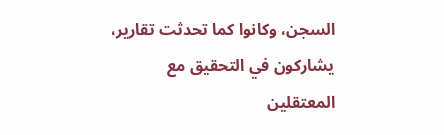السجن، وكانوا كما تحدثت تقارير، يشاركون في التحقيق مع المعتقلين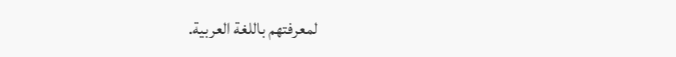لمعرفتهم باللغة العربية.